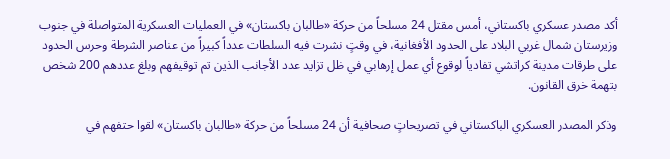أكد مصدر عسكري باكستاني، أمس مقتل 24 مسلحاً من حركة «طالبان باكستان» في العمليات العسكرية المتواصلة في جنوب وزيرستان شمال غربي البلاد على الحدود الأفغانية، في وقتٍ نشرت فيه السلطات عدداً كبيراً من عناصر الشرطة وحرس الحدود على طرقات مدينة كراتشي تفادياً لوقوع أي عمل إرهابي في ظل تزايد عدد الأجانب الذين تم توقيفهم وبلغ عددهم 200 شخص بتهمة خرق القانون.

وذكر المصدر العسكري الباكستاني في تصريحاتٍ صحافية أن 24 مسلحاً من حركة «طالبان باكستان» لقوا حتفهم في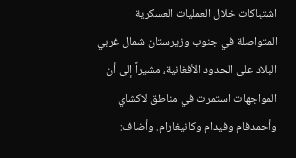اشتباكات خلال العمليات العسكرية المتواصلة في جنوب وزيرستان شمال غربي البلاد على الحدود الأفغانية، مشيراً إلى أن المواجهات استمرت في مناطق لاكشاي وأحمدفام وفيدام وكانيغارام. وأضاف: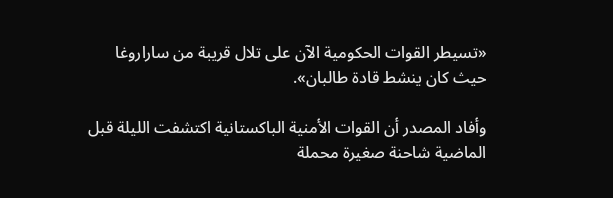«تسيطر القوات الحكومية الآن على تلال قريبة من ساراروغا حيث كان ينشط قادة طالبان».

وأفاد المصدر أن القوات الأمنية الباكستانية اكتشفت الليلة قبل الماضية شاحنة صغيرة محملة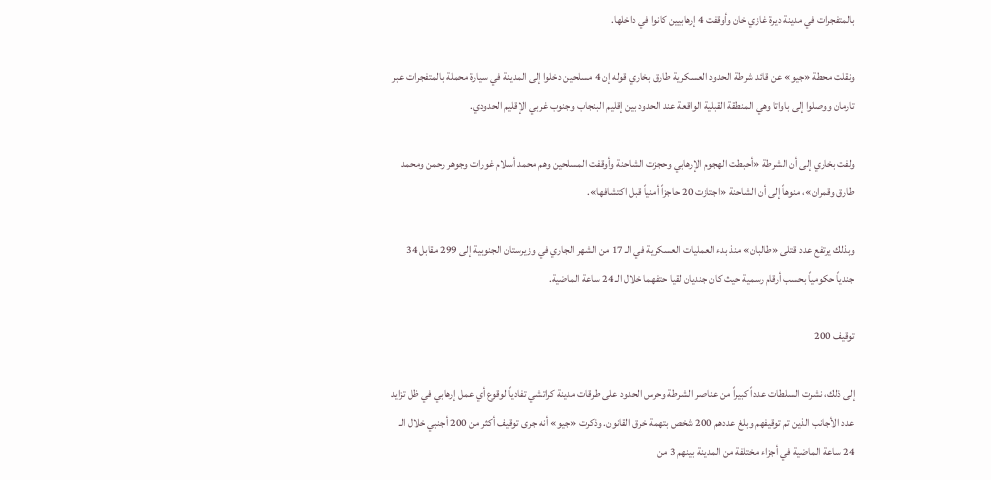بالمتفجرات في مدينة ديرة غازي خان وأوقفت 4 إرهابيين كانوا في داخلها.

ونقلت محطة «جيو» عن قائد شرطة الحدود العسكرية طارق بخاري قوله إن 4 مسلحين دخلوا إلى المدينة في سيارة محملة بالمتفجرات عبر تارمان ووصلوا إلى باواتا وهي المنطقة القبلية الواقعة عند الحدود بين إقليم البنجاب وجنوب غربي الإقليم الحدودي.

ولفت بخاري إلى أن الشرطة «أحبطت الهجوم الإرهابي وحجزت الشاحنة وأوقفت المسلحين وهم محمد أسلام غورات وجوهر رحمن ومحمد طارق وقمران»، منوهاً إلى أن الشاحنة «اجتازت 20 حاجزاً أمنياً قبل اكتشافها».

وبذلك يرتفع عدد قتلى «طالبان» منذ بدء العمليات العسكرية في الـ 17 من الشهر الجاري في وزيرستان الجنوبية إلى 299 مقابل 34 جندياً حكومياً بحسب أرقام رسمية حيث كان جنديان لقيا حتفهما خلال الـ 24 ساعة الماضية.

توقيف 200

إلى ذلك، نشرت السلطات عدداً كبيراً من عناصر الشرطة وحرس الحدود على طرقات مدينة كراتشي تفادياً لوقوع أي عمل إرهابي في ظل تزايد عدد الأجانب الذين تم توقيفهم وبلغ عددهم 200 شخص بتهمة خرق القانون. وذكرت «جيو» أنه جرى توقيف أكثر من 200 أجنبي خلال الـ 24 ساعة الماضية في أجزاء مختلفة من المدينة بينهم 3 من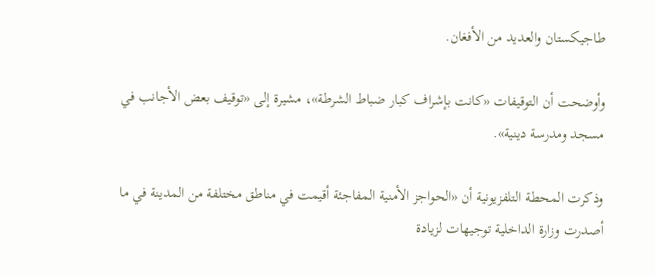طاجيكستان والعديد من الأفغان.

وأوضحت أن التوقيفات «كانت بإشراف كبار ضباط الشرطة»، مشيرة إلى «توقيف بعض الأجانب في مسجد ومدرسة دينية».

وذكرت المحطة التلفزيونية أن «الحواجز الأمنية المفاجئة أقيمت في مناطق مختلفة من المدينة في ما أصدرت وزارة الداخلية توجيهات لزيادة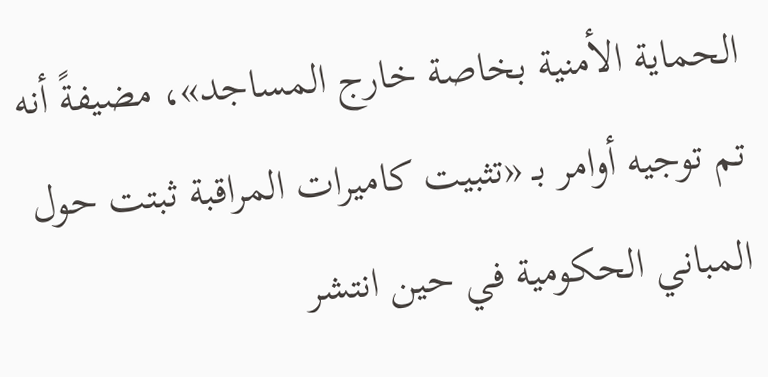الحماية الأمنية بخاصة خارج المساجد»، مضيفةً أنه تم توجيه أوامر بـ «تثبيت كاميرات المراقبة ثبتت حول المباني الحكومية في حين انتشر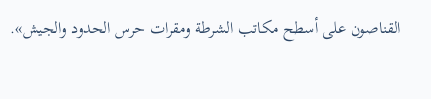القناصون على أسطح مكاتب الشرطة ومقرات حرس الحدود والجيش».